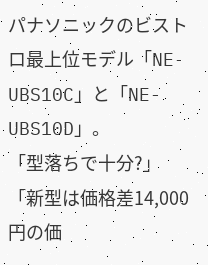パナソニックのビストロ最上位モデル「NE-UBS10C」と「NE-UBS10D」。
「型落ちで十分?」「新型は価格差14,000円の価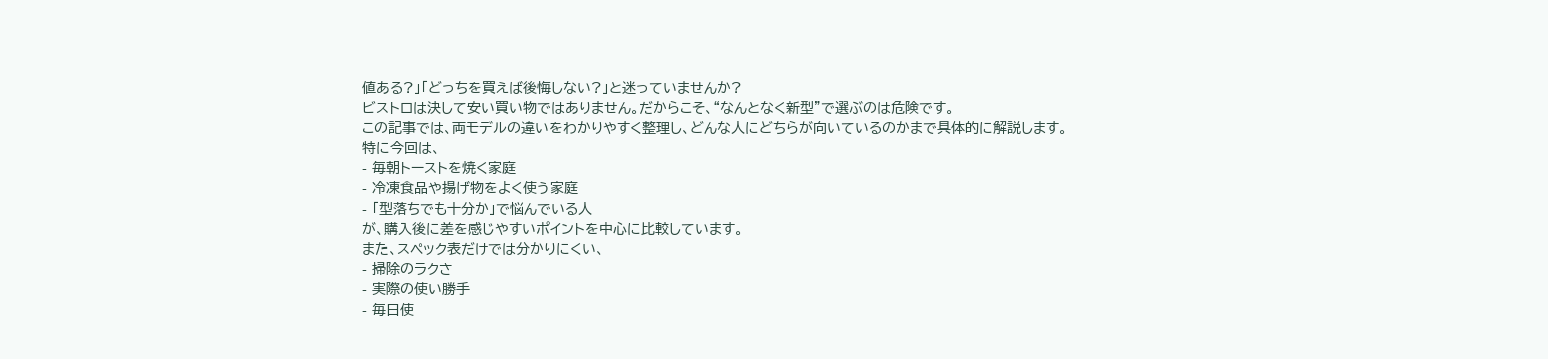値ある?」「どっちを買えば後悔しない?」と迷っていませんか?
ビストロは決して安い買い物ではありません。だからこそ、“なんとなく新型”で選ぶのは危険です。
この記事では、両モデルの違いをわかりやすく整理し、どんな人にどちらが向いているのかまで具体的に解説します。
特に今回は、
- 毎朝トーストを焼く家庭
- 冷凍食品や揚げ物をよく使う家庭
- 「型落ちでも十分か」で悩んでいる人
が、購入後に差を感じやすいポイントを中心に比較しています。
また、スペック表だけでは分かりにくい、
- 掃除のラクさ
- 実際の使い勝手
- 毎日使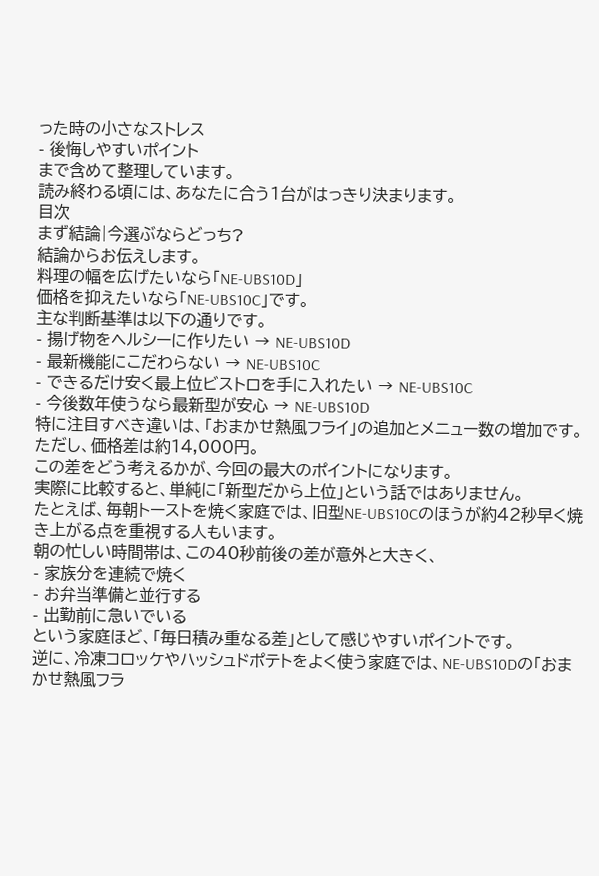った時の小さなストレス
- 後悔しやすいポイント
まで含めて整理しています。
読み終わる頃には、あなたに合う1台がはっきり決まります。
目次
まず結論|今選ぶならどっち?
結論からお伝えします。
料理の幅を広げたいなら「NE-UBS10D」
価格を抑えたいなら「NE-UBS10C」です。
主な判断基準は以下の通りです。
- 揚げ物をヘルシーに作りたい → NE-UBS10D
- 最新機能にこだわらない → NE-UBS10C
- できるだけ安く最上位ビストロを手に入れたい → NE-UBS10C
- 今後数年使うなら最新型が安心 → NE-UBS10D
特に注目すべき違いは、「おまかせ熱風フライ」の追加とメニュー数の増加です。
ただし、価格差は約14,000円。
この差をどう考えるかが、今回の最大のポイントになります。
実際に比較すると、単純に「新型だから上位」という話ではありません。
たとえば、毎朝トーストを焼く家庭では、旧型NE-UBS10Cのほうが約42秒早く焼き上がる点を重視する人もいます。
朝の忙しい時間帯は、この40秒前後の差が意外と大きく、
- 家族分を連続で焼く
- お弁当準備と並行する
- 出勤前に急いでいる
という家庭ほど、「毎日積み重なる差」として感じやすいポイントです。
逆に、冷凍コロッケやハッシュドポテトをよく使う家庭では、NE-UBS10Dの「おまかせ熱風フラ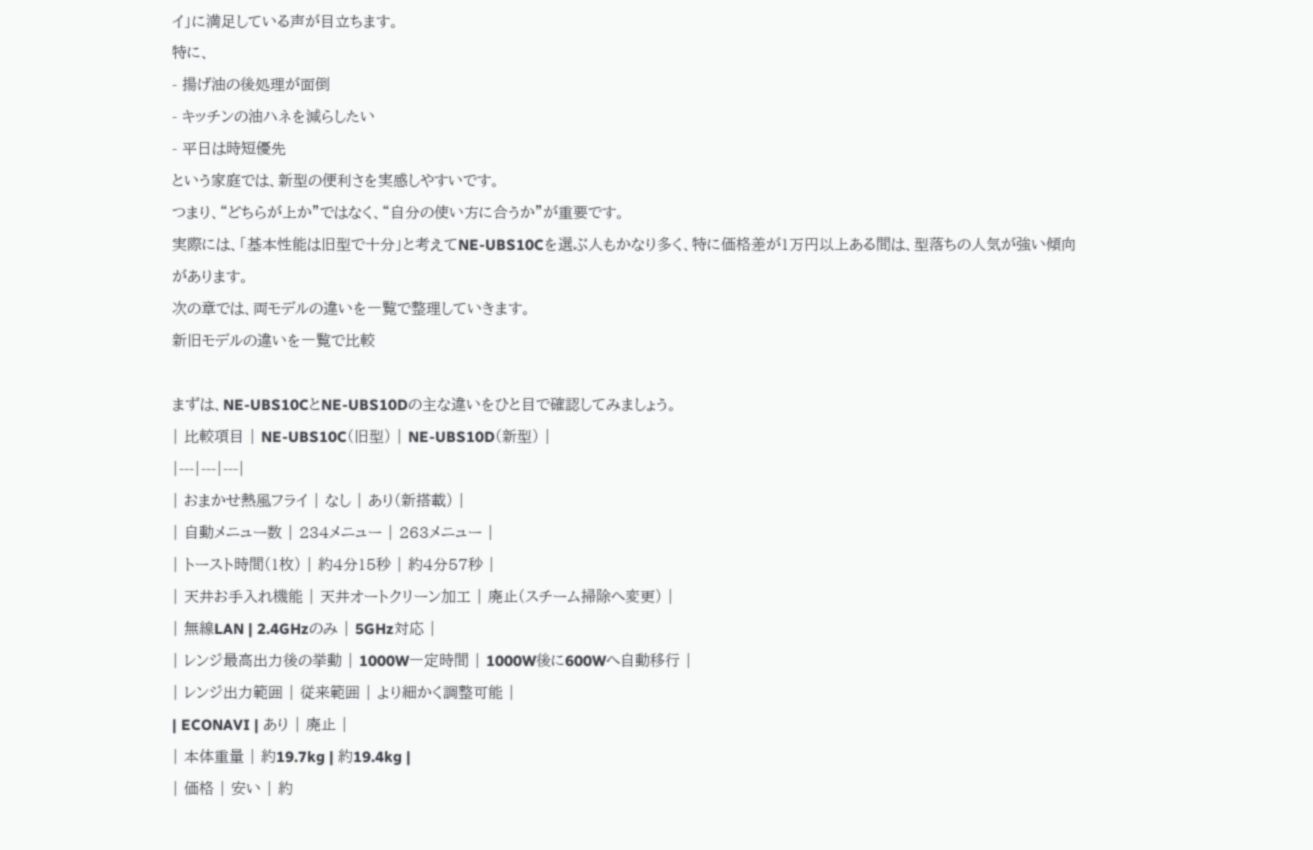イ」に満足している声が目立ちます。
特に、
- 揚げ油の後処理が面倒
- キッチンの油ハネを減らしたい
- 平日は時短優先
という家庭では、新型の便利さを実感しやすいです。
つまり、“どちらが上か”ではなく、“自分の使い方に合うか”が重要です。
実際には、「基本性能は旧型で十分」と考えてNE-UBS10Cを選ぶ人もかなり多く、特に価格差が1万円以上ある間は、型落ちの人気が強い傾向があります。
次の章では、両モデルの違いを一覧で整理していきます。
新旧モデルの違いを一覧で比較

まずは、NE-UBS10CとNE-UBS10Dの主な違いをひと目で確認してみましょう。
| 比較項目 | NE-UBS10C(旧型) | NE-UBS10D(新型) |
|---|---|---|
| おまかせ熱風フライ | なし | あり(新搭載) |
| 自動メニュー数 | 234メニュー | 263メニュー |
| トースト時間(1枚) | 約4分15秒 | 約4分57秒 |
| 天井お手入れ機能 | 天井オートクリーン加工 | 廃止(スチーム掃除へ変更) |
| 無線LAN | 2.4GHzのみ | 5GHz対応 |
| レンジ最高出力後の挙動 | 1000W一定時間 | 1000W後に600Wへ自動移行 |
| レンジ出力範囲 | 従来範囲 | より細かく調整可能 |
| ECONAVI | あり | 廃止 |
| 本体重量 | 約19.7kg | 約19.4kg |
| 価格 | 安い | 約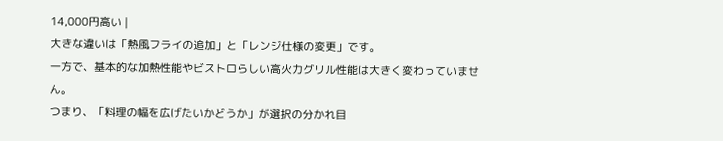14,000円高い |
大きな違いは「熱風フライの追加」と「レンジ仕様の変更」です。
一方で、基本的な加熱性能やビストロらしい高火力グリル性能は大きく変わっていません。
つまり、「料理の幅を広げたいかどうか」が選択の分かれ目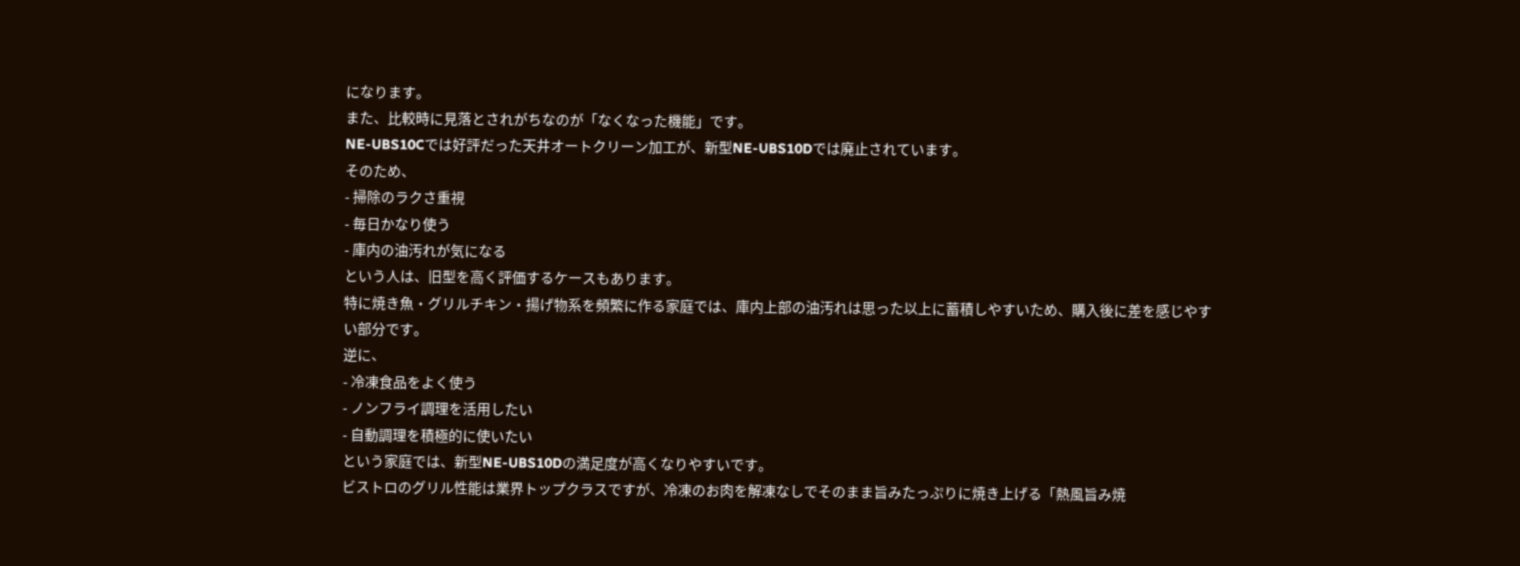になります。
また、比較時に見落とされがちなのが「なくなった機能」です。
NE-UBS10Cでは好評だった天井オートクリーン加工が、新型NE-UBS10Dでは廃止されています。
そのため、
- 掃除のラクさ重視
- 毎日かなり使う
- 庫内の油汚れが気になる
という人は、旧型を高く評価するケースもあります。
特に焼き魚・グリルチキン・揚げ物系を頻繁に作る家庭では、庫内上部の油汚れは思った以上に蓄積しやすいため、購入後に差を感じやすい部分です。
逆に、
- 冷凍食品をよく使う
- ノンフライ調理を活用したい
- 自動調理を積極的に使いたい
という家庭では、新型NE-UBS10Dの満足度が高くなりやすいです。
ビストロのグリル性能は業界トップクラスですが、冷凍のお肉を解凍なしでそのまま旨みたっぷりに焼き上げる「熱風旨み焼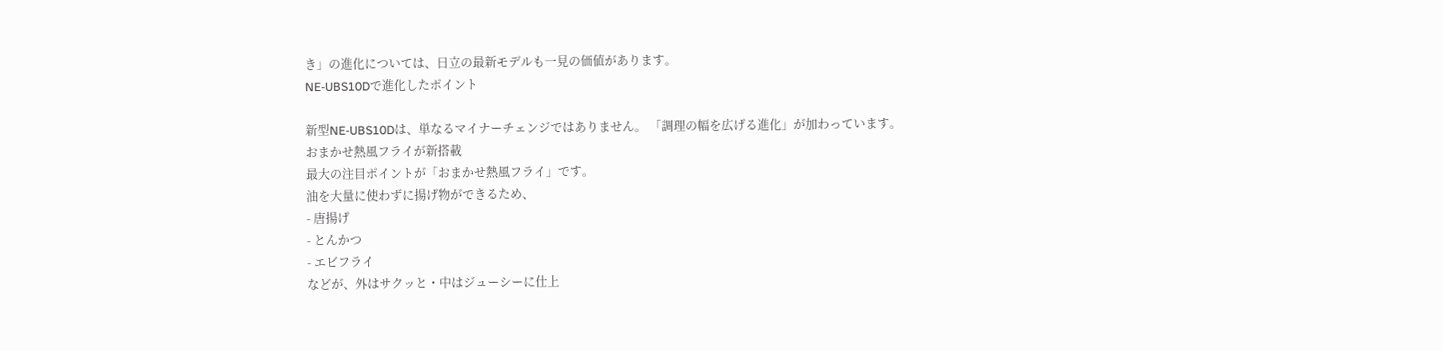き」の進化については、日立の最新モデルも一見の価値があります。
NE-UBS10Dで進化したポイント

新型NE-UBS10Dは、単なるマイナーチェンジではありません。 「調理の幅を広げる進化」が加わっています。
おまかせ熱風フライが新搭載
最大の注目ポイントが「おまかせ熱風フライ」です。
油を大量に使わずに揚げ物ができるため、
- 唐揚げ
- とんかつ
- エビフライ
などが、外はサクッと・中はジューシーに仕上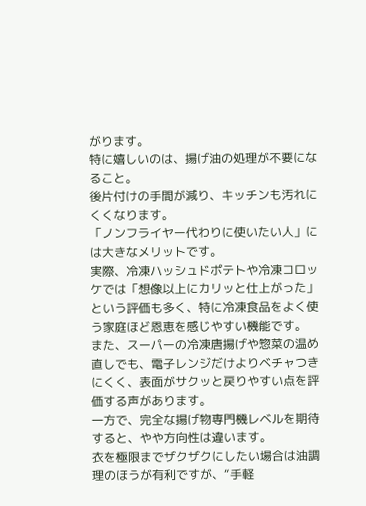がります。
特に嬉しいのは、揚げ油の処理が不要になること。
後片付けの手間が減り、キッチンも汚れにくくなります。
「ノンフライヤー代わりに使いたい人」には大きなメリットです。
実際、冷凍ハッシュドポテトや冷凍コロッケでは「想像以上にカリッと仕上がった」という評価も多く、特に冷凍食品をよく使う家庭ほど恩恵を感じやすい機能です。
また、スーパーの冷凍唐揚げや惣菜の温め直しでも、電子レンジだけよりベチャつきにくく、表面がサクッと戻りやすい点を評価する声があります。
一方で、完全な揚げ物専門機レベルを期待すると、やや方向性は違います。
衣を極限までザクザクにしたい場合は油調理のほうが有利ですが、“手軽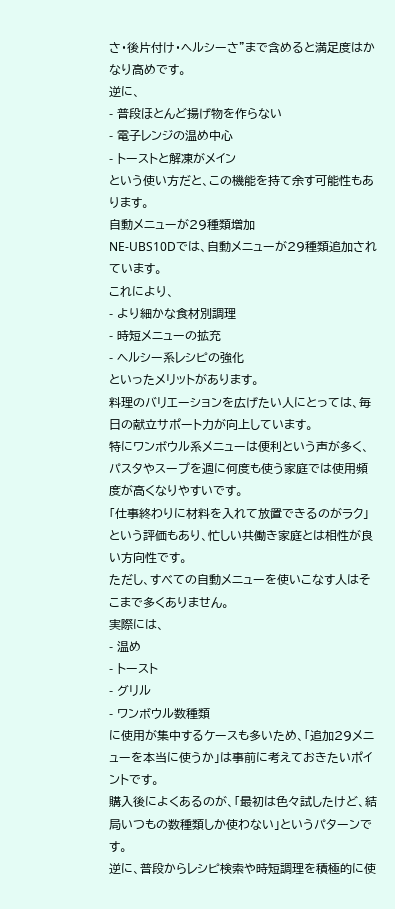さ・後片付け・ヘルシーさ”まで含めると満足度はかなり高めです。
逆に、
- 普段ほとんど揚げ物を作らない
- 電子レンジの温め中心
- トーストと解凍がメイン
という使い方だと、この機能を持て余す可能性もあります。
自動メニューが29種類増加
NE-UBS10Dでは、自動メニューが29種類追加されています。
これにより、
- より細かな食材別調理
- 時短メニューの拡充
- ヘルシー系レシピの強化
といったメリットがあります。
料理のバリエーションを広げたい人にとっては、毎日の献立サポート力が向上しています。
特にワンボウル系メニューは便利という声が多く、パスタやスープを週に何度も使う家庭では使用頻度が高くなりやすいです。
「仕事終わりに材料を入れて放置できるのがラク」という評価もあり、忙しい共働き家庭とは相性が良い方向性です。
ただし、すべての自動メニューを使いこなす人はそこまで多くありません。
実際には、
- 温め
- トースト
- グリル
- ワンボウル数種類
に使用が集中するケースも多いため、「追加29メニューを本当に使うか」は事前に考えておきたいポイントです。
購入後によくあるのが、「最初は色々試したけど、結局いつもの数種類しか使わない」というパターンです。
逆に、普段からレシピ検索や時短調理を積極的に使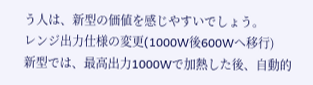う人は、新型の価値を感じやすいでしょう。
レンジ出力仕様の変更(1000W後600Wへ移行)
新型では、最高出力1000Wで加熱した後、自動的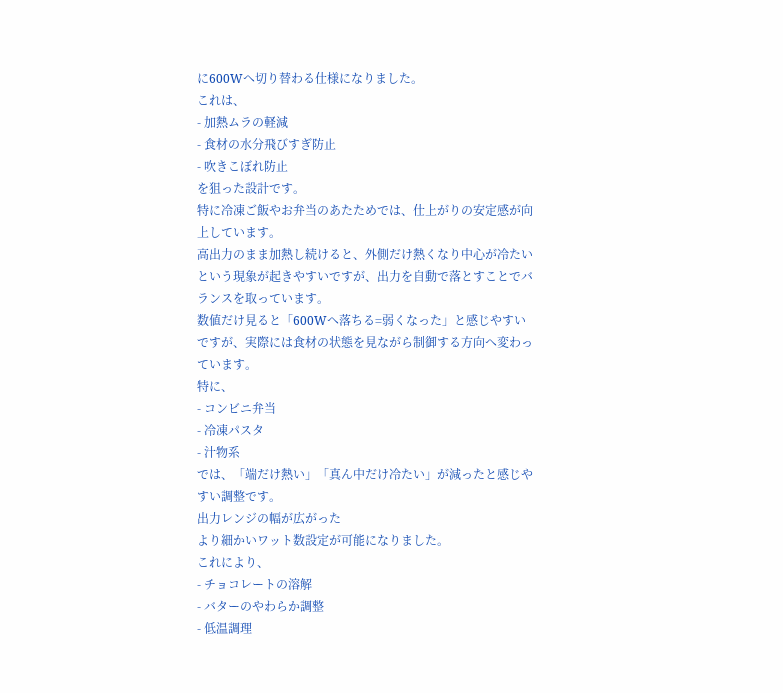に600Wへ切り替わる仕様になりました。
これは、
- 加熱ムラの軽減
- 食材の水分飛びすぎ防止
- 吹きこぼれ防止
を狙った設計です。
特に冷凍ご飯やお弁当のあたためでは、仕上がりの安定感が向上しています。
高出力のまま加熱し続けると、外側だけ熱くなり中心が冷たいという現象が起きやすいですが、出力を自動で落とすことでバランスを取っています。
数値だけ見ると「600Wへ落ちる=弱くなった」と感じやすいですが、実際には食材の状態を見ながら制御する方向へ変わっています。
特に、
- コンビニ弁当
- 冷凍パスタ
- 汁物系
では、「端だけ熱い」「真ん中だけ冷たい」が減ったと感じやすい調整です。
出力レンジの幅が広がった
より細かいワット数設定が可能になりました。
これにより、
- チョコレートの溶解
- バターのやわらか調整
- 低温調理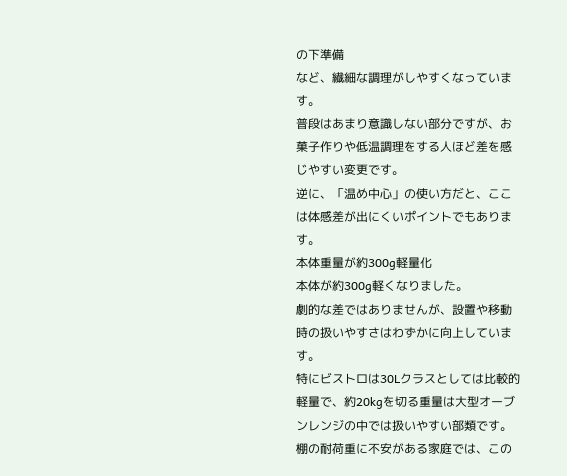の下準備
など、繊細な調理がしやすくなっています。
普段はあまり意識しない部分ですが、お菓子作りや低温調理をする人ほど差を感じやすい変更です。
逆に、「温め中心」の使い方だと、ここは体感差が出にくいポイントでもあります。
本体重量が約300g軽量化
本体が約300g軽くなりました。
劇的な差ではありませんが、設置や移動時の扱いやすさはわずかに向上しています。
特にビストロは30Lクラスとしては比較的軽量で、約20kgを切る重量は大型オーブンレンジの中では扱いやすい部類です。
棚の耐荷重に不安がある家庭では、この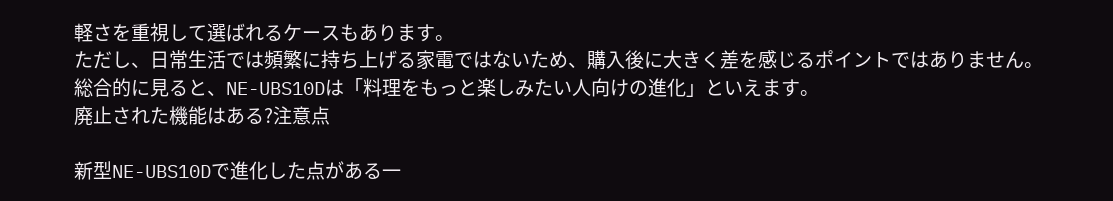軽さを重視して選ばれるケースもあります。
ただし、日常生活では頻繁に持ち上げる家電ではないため、購入後に大きく差を感じるポイントではありません。
総合的に見ると、NE-UBS10Dは「料理をもっと楽しみたい人向けの進化」といえます。
廃止された機能はある?注意点

新型NE-UBS10Dで進化した点がある一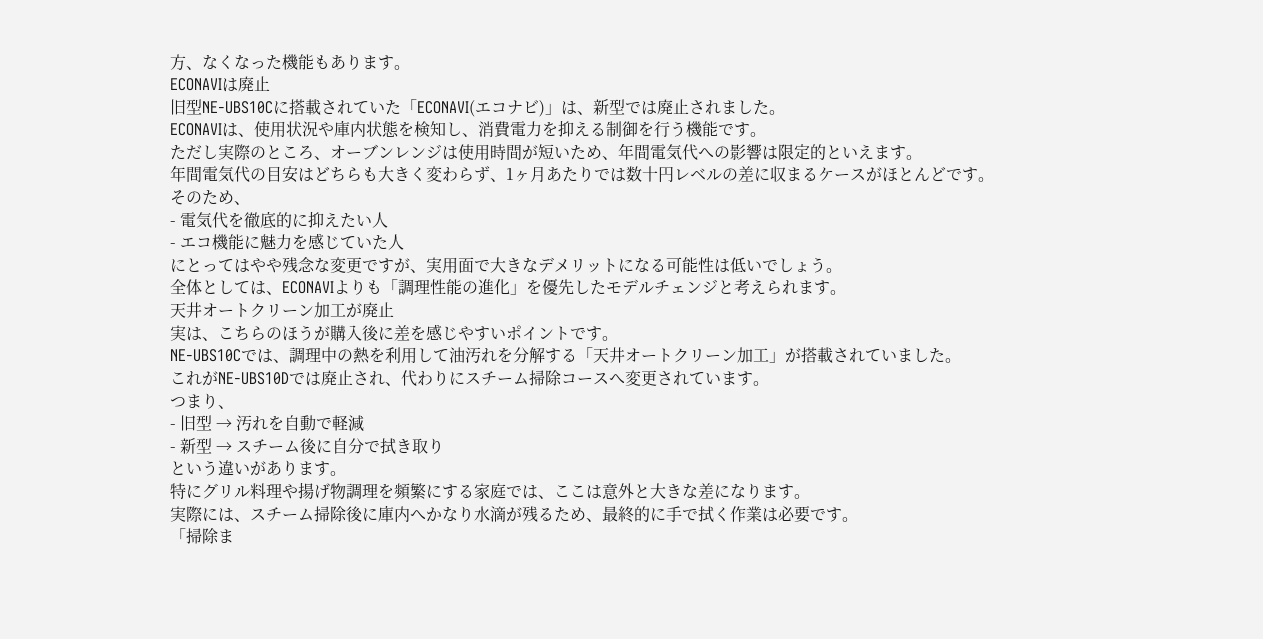方、なくなった機能もあります。
ECONAVIは廃止
旧型NE-UBS10Cに搭載されていた「ECONAVI(エコナビ)」は、新型では廃止されました。
ECONAVIは、使用状況や庫内状態を検知し、消費電力を抑える制御を行う機能です。
ただし実際のところ、オーブンレンジは使用時間が短いため、年間電気代への影響は限定的といえます。
年間電気代の目安はどちらも大きく変わらず、1ヶ月あたりでは数十円レベルの差に収まるケースがほとんどです。
そのため、
- 電気代を徹底的に抑えたい人
- エコ機能に魅力を感じていた人
にとってはやや残念な変更ですが、実用面で大きなデメリットになる可能性は低いでしょう。
全体としては、ECONAVIよりも「調理性能の進化」を優先したモデルチェンジと考えられます。
天井オートクリーン加工が廃止
実は、こちらのほうが購入後に差を感じやすいポイントです。
NE-UBS10Cでは、調理中の熱を利用して油汚れを分解する「天井オートクリーン加工」が搭載されていました。
これがNE-UBS10Dでは廃止され、代わりにスチーム掃除コースへ変更されています。
つまり、
- 旧型 → 汚れを自動で軽減
- 新型 → スチーム後に自分で拭き取り
という違いがあります。
特にグリル料理や揚げ物調理を頻繁にする家庭では、ここは意外と大きな差になります。
実際には、スチーム掃除後に庫内へかなり水滴が残るため、最終的に手で拭く作業は必要です。
「掃除ま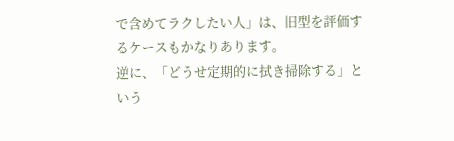で含めてラクしたい人」は、旧型を評価するケースもかなりあります。
逆に、「どうせ定期的に拭き掃除する」という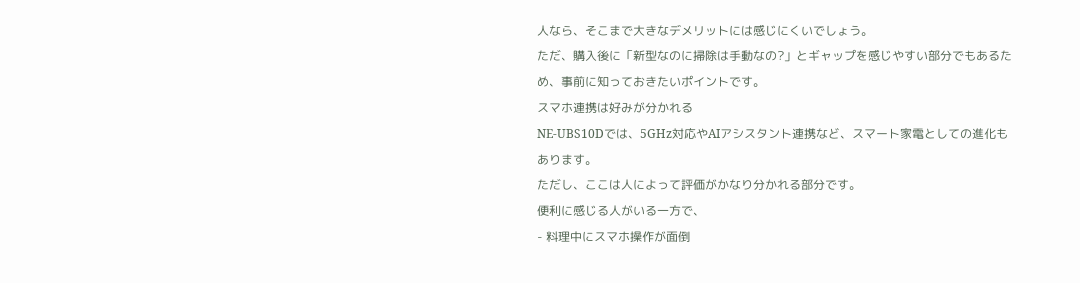人なら、そこまで大きなデメリットには感じにくいでしょう。
ただ、購入後に「新型なのに掃除は手動なの?」とギャップを感じやすい部分でもあるため、事前に知っておきたいポイントです。
スマホ連携は好みが分かれる
NE-UBS10Dでは、5GHz対応やAIアシスタント連携など、スマート家電としての進化もあります。
ただし、ここは人によって評価がかなり分かれる部分です。
便利に感じる人がいる一方で、
- 料理中にスマホ操作が面倒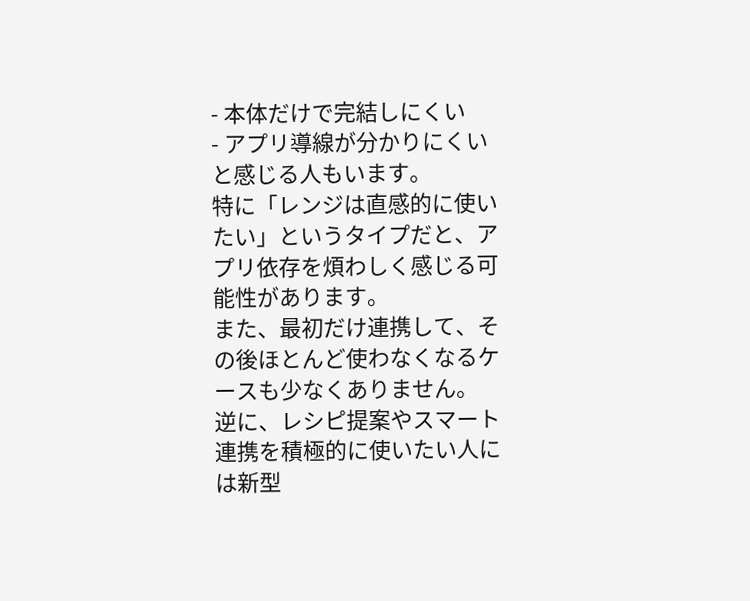- 本体だけで完結しにくい
- アプリ導線が分かりにくい
と感じる人もいます。
特に「レンジは直感的に使いたい」というタイプだと、アプリ依存を煩わしく感じる可能性があります。
また、最初だけ連携して、その後ほとんど使わなくなるケースも少なくありません。
逆に、レシピ提案やスマート連携を積極的に使いたい人には新型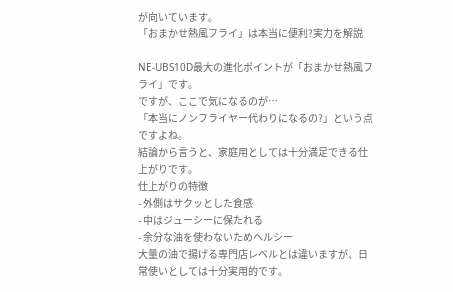が向いています。
「おまかせ熱風フライ」は本当に便利?実力を解説

NE-UBS10D最大の進化ポイントが「おまかせ熱風フライ」です。
ですが、ここで気になるのが…
「本当にノンフライヤー代わりになるの?」という点ですよね。
結論から言うと、家庭用としては十分満足できる仕上がりです。
仕上がりの特徴
- 外側はサクッとした食感
- 中はジューシーに保たれる
- 余分な油を使わないためヘルシー
大量の油で揚げる専門店レベルとは違いますが、日常使いとしては十分実用的です。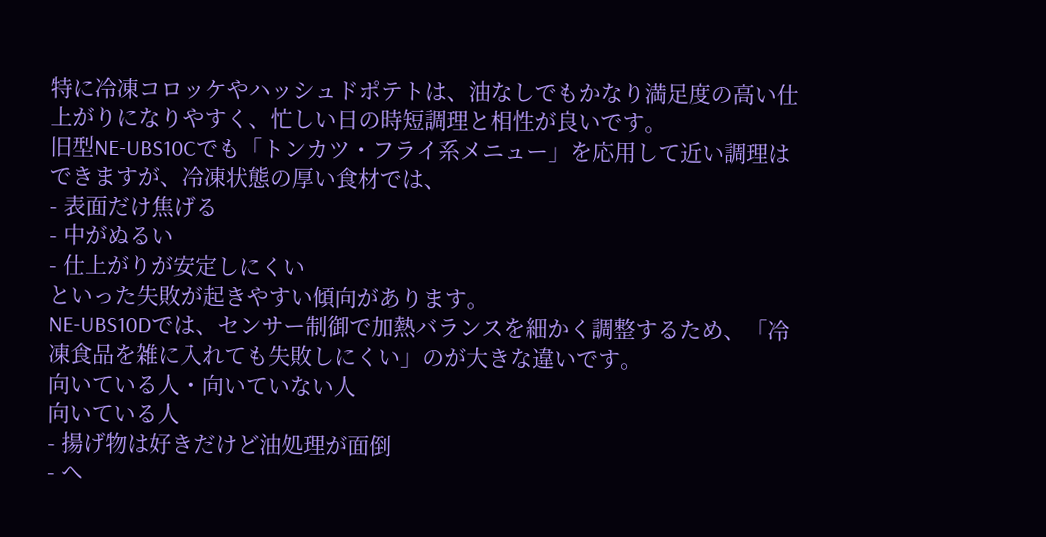特に冷凍コロッケやハッシュドポテトは、油なしでもかなり満足度の高い仕上がりになりやすく、忙しい日の時短調理と相性が良いです。
旧型NE-UBS10Cでも「トンカツ・フライ系メニュー」を応用して近い調理はできますが、冷凍状態の厚い食材では、
- 表面だけ焦げる
- 中がぬるい
- 仕上がりが安定しにくい
といった失敗が起きやすい傾向があります。
NE-UBS10Dでは、センサー制御で加熱バランスを細かく調整するため、「冷凍食品を雑に入れても失敗しにくい」のが大きな違いです。
向いている人・向いていない人
向いている人
- 揚げ物は好きだけど油処理が面倒
- ヘ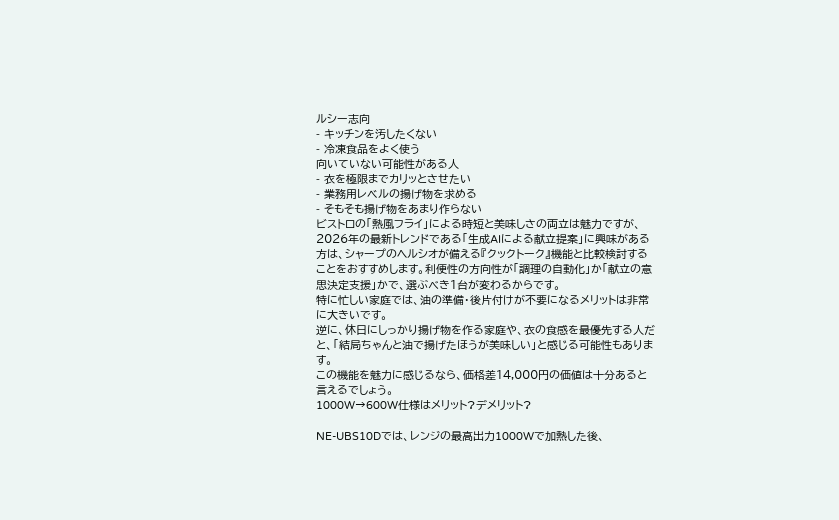ルシー志向
- キッチンを汚したくない
- 冷凍食品をよく使う
向いていない可能性がある人
- 衣を極限までカリッとさせたい
- 業務用レベルの揚げ物を求める
- そもそも揚げ物をあまり作らない
ビストロの「熱風フライ」による時短と美味しさの両立は魅力ですが、2026年の最新トレンドである「生成AIによる献立提案」に興味がある方は、シャープのヘルシオが備える『クックトーク』機能と比較検討することをおすすめします。利便性の方向性が「調理の自動化」か「献立の意思決定支援」かで、選ぶべき1台が変わるからです。
特に忙しい家庭では、油の準備・後片付けが不要になるメリットは非常に大きいです。
逆に、休日にしっかり揚げ物を作る家庭や、衣の食感を最優先する人だと、「結局ちゃんと油で揚げたほうが美味しい」と感じる可能性もあります。
この機能を魅力に感じるなら、価格差14,000円の価値は十分あると言えるでしょう。
1000W→600W仕様はメリット?デメリット?

NE-UBS10Dでは、レンジの最高出力1000Wで加熱した後、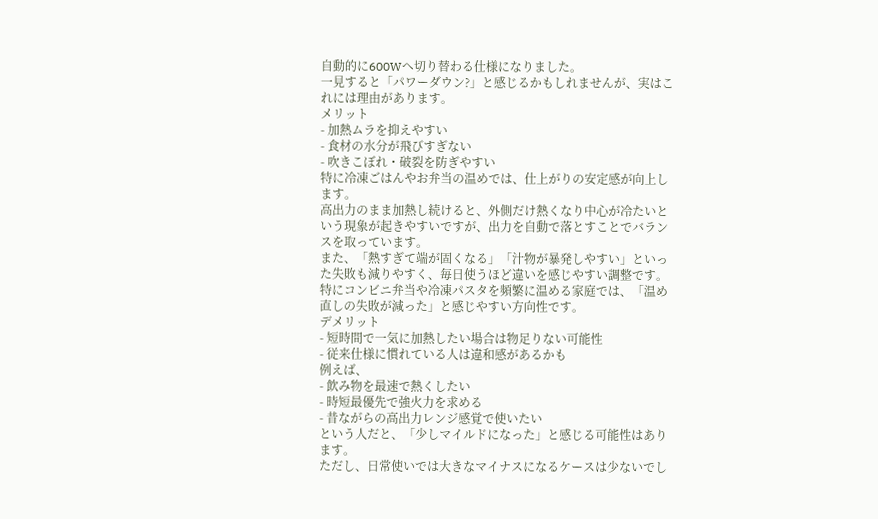自動的に600Wへ切り替わる仕様になりました。
一見すると「パワーダウン?」と感じるかもしれませんが、実はこれには理由があります。
メリット
- 加熱ムラを抑えやすい
- 食材の水分が飛びすぎない
- 吹きこぼれ・破裂を防ぎやすい
特に冷凍ごはんやお弁当の温めでは、仕上がりの安定感が向上します。
高出力のまま加熱し続けると、外側だけ熱くなり中心が冷たいという現象が起きやすいですが、出力を自動で落とすことでバランスを取っています。
また、「熱すぎて端が固くなる」「汁物が暴発しやすい」といった失敗も減りやすく、毎日使うほど違いを感じやすい調整です。
特にコンビニ弁当や冷凍パスタを頻繁に温める家庭では、「温め直しの失敗が減った」と感じやすい方向性です。
デメリット
- 短時間で一気に加熱したい場合は物足りない可能性
- 従来仕様に慣れている人は違和感があるかも
例えば、
- 飲み物を最速で熱くしたい
- 時短最優先で強火力を求める
- 昔ながらの高出力レンジ感覚で使いたい
という人だと、「少しマイルドになった」と感じる可能性はあります。
ただし、日常使いでは大きなマイナスになるケースは少ないでし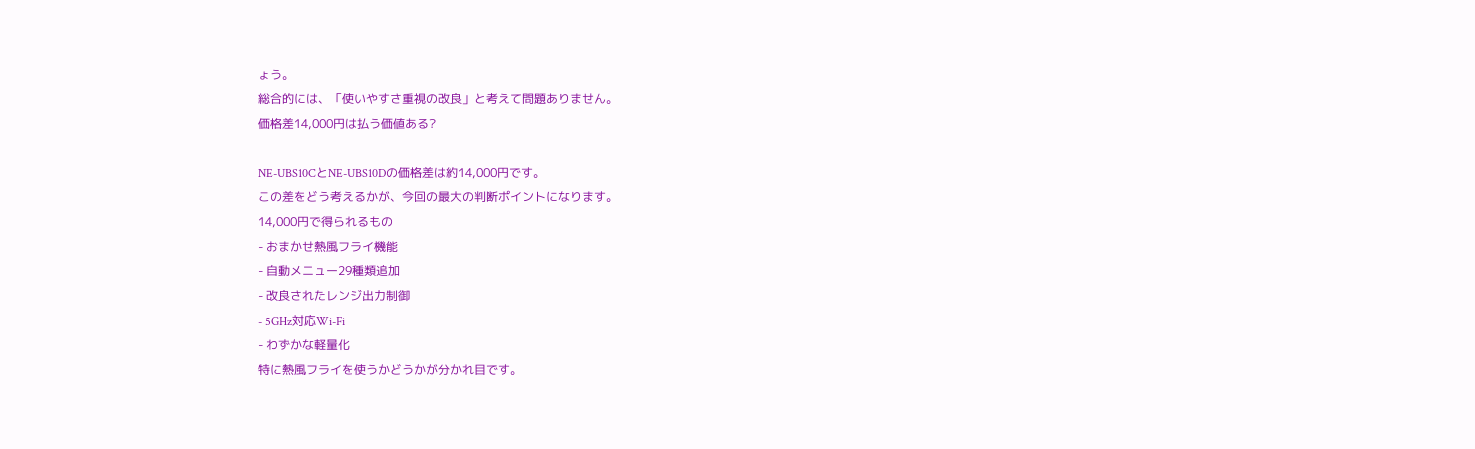ょう。
総合的には、「使いやすさ重視の改良」と考えて問題ありません。
価格差14,000円は払う価値ある?

NE-UBS10CとNE-UBS10Dの価格差は約14,000円です。
この差をどう考えるかが、今回の最大の判断ポイントになります。
14,000円で得られるもの
- おまかせ熱風フライ機能
- 自動メニュー29種類追加
- 改良されたレンジ出力制御
- 5GHz対応Wi-Fi
- わずかな軽量化
特に熱風フライを使うかどうかが分かれ目です。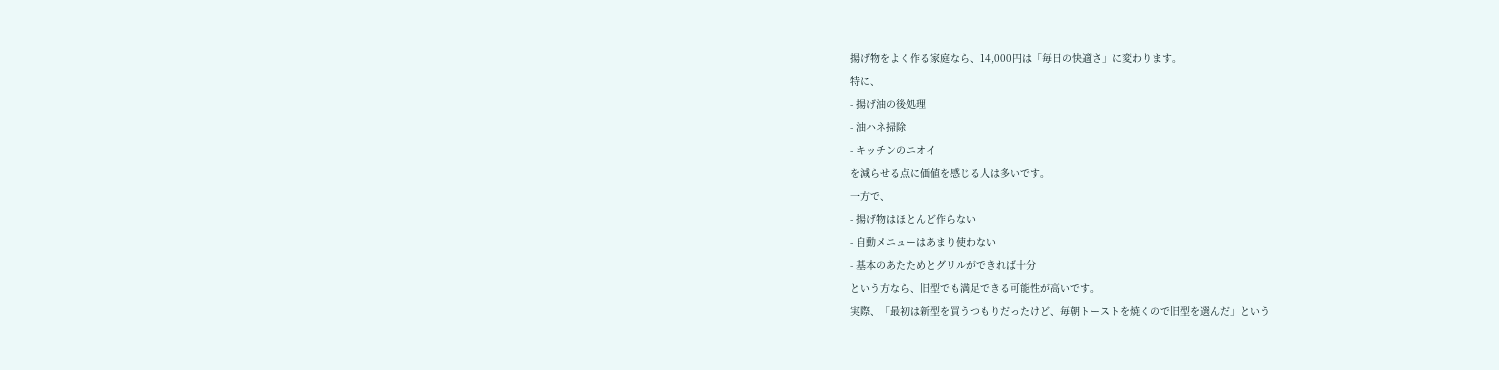揚げ物をよく作る家庭なら、14,000円は「毎日の快適さ」に変わります。
特に、
- 揚げ油の後処理
- 油ハネ掃除
- キッチンのニオイ
を減らせる点に価値を感じる人は多いです。
一方で、
- 揚げ物はほとんど作らない
- 自動メニューはあまり使わない
- 基本のあたためとグリルができれば十分
という方なら、旧型でも満足できる可能性が高いです。
実際、「最初は新型を買うつもりだったけど、毎朝トーストを焼くので旧型を選んだ」という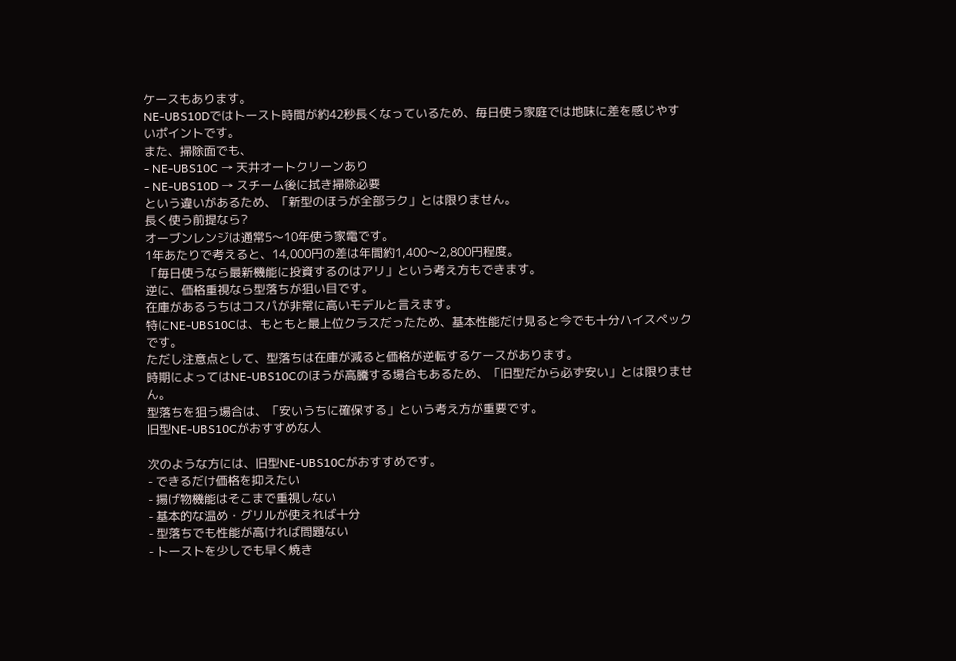ケースもあります。
NE-UBS10Dではトースト時間が約42秒長くなっているため、毎日使う家庭では地味に差を感じやすいポイントです。
また、掃除面でも、
- NE-UBS10C → 天井オートクリーンあり
- NE-UBS10D → スチーム後に拭き掃除必要
という違いがあるため、「新型のほうが全部ラク」とは限りません。
長く使う前提なら?
オーブンレンジは通常5〜10年使う家電です。
1年あたりで考えると、14,000円の差は年間約1,400〜2,800円程度。
「毎日使うなら最新機能に投資するのはアリ」という考え方もできます。
逆に、価格重視なら型落ちが狙い目です。
在庫があるうちはコスパが非常に高いモデルと言えます。
特にNE-UBS10Cは、もともと最上位クラスだったため、基本性能だけ見ると今でも十分ハイスペックです。
ただし注意点として、型落ちは在庫が減ると価格が逆転するケースがあります。
時期によってはNE-UBS10Cのほうが高騰する場合もあるため、「旧型だから必ず安い」とは限りません。
型落ちを狙う場合は、「安いうちに確保する」という考え方が重要です。
旧型NE-UBS10Cがおすすめな人

次のような方には、旧型NE-UBS10Cがおすすめです。
- できるだけ価格を抑えたい
- 揚げ物機能はそこまで重視しない
- 基本的な温め・グリルが使えれば十分
- 型落ちでも性能が高ければ問題ない
- トーストを少しでも早く焼き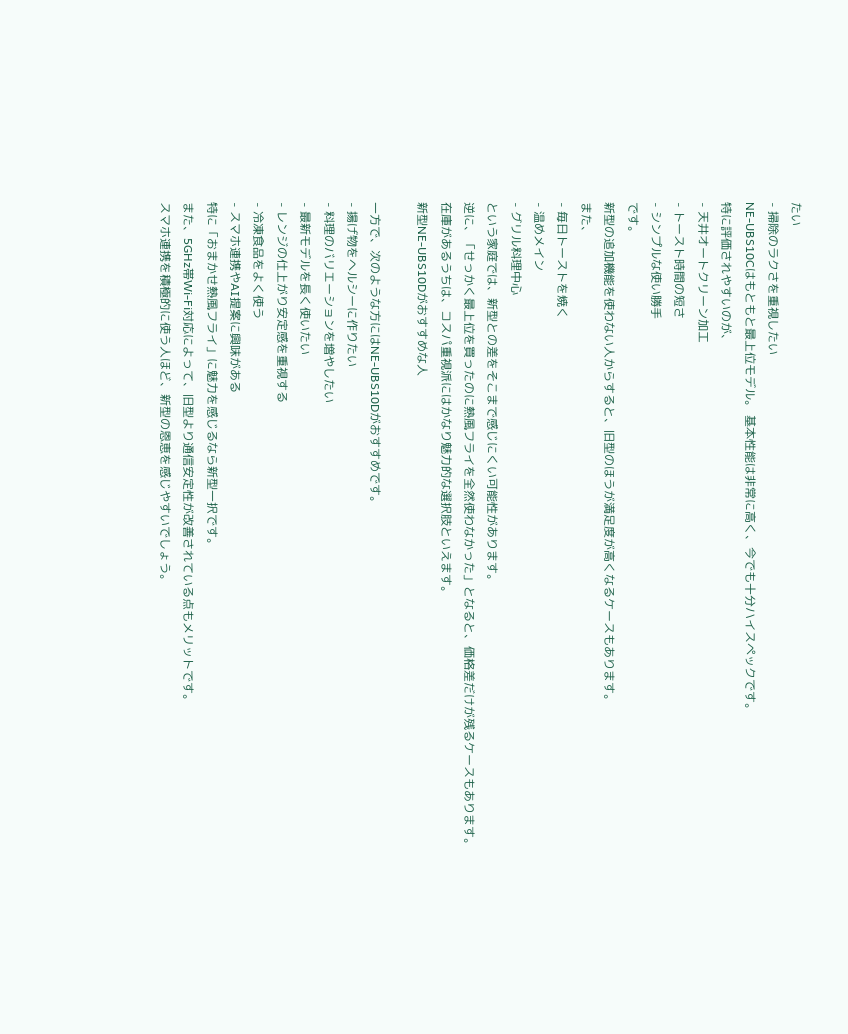たい
- 掃除のラクさを重視したい
NE-UBS10Cはもともと最上位モデル。 基本性能は非常に高く、今でも十分ハイスペックです。
特に評価されやすいのが、
- 天井オートクリーン加工
- トースト時間の短さ
- シンプルな使い勝手
です。
新型の追加機能を使わない人からすると、旧型のほうが満足度が高くなるケースもあります。
また、
- 毎日トーストを焼く
- 温めメイン
- グリル料理中心
という家庭では、新型との差をそこまで感じにくい可能性があります。
逆に、「せっかく最上位を買ったのに熱風フライを全然使わなかった」となると、価格差だけが残るケースもあります。
在庫があるうちは、コスパ重視派にはかなり魅力的な選択肢といえます。
新型NE-UBS10Dがおすすめな人

一方で、次のような方にはNE-UBS10Dがおすすめです。
- 揚げ物をヘルシーに作りたい
- 料理のバリエーションを増やしたい
- 最新モデルを長く使いたい
- レンジの仕上がり安定感を重視する
- 冷凍食品をよく使う
- スマホ連携やAI提案に興味がある
特に「おまかせ熱風フライ」に魅力を感じるなら新型一択です。
また、5GHz帯Wi-Fi対応によって、旧型より通信安定性が改善されている点もメリットです。
スマホ連携を積極的に使う人ほど、新型の恩恵を感じやすいでしょう。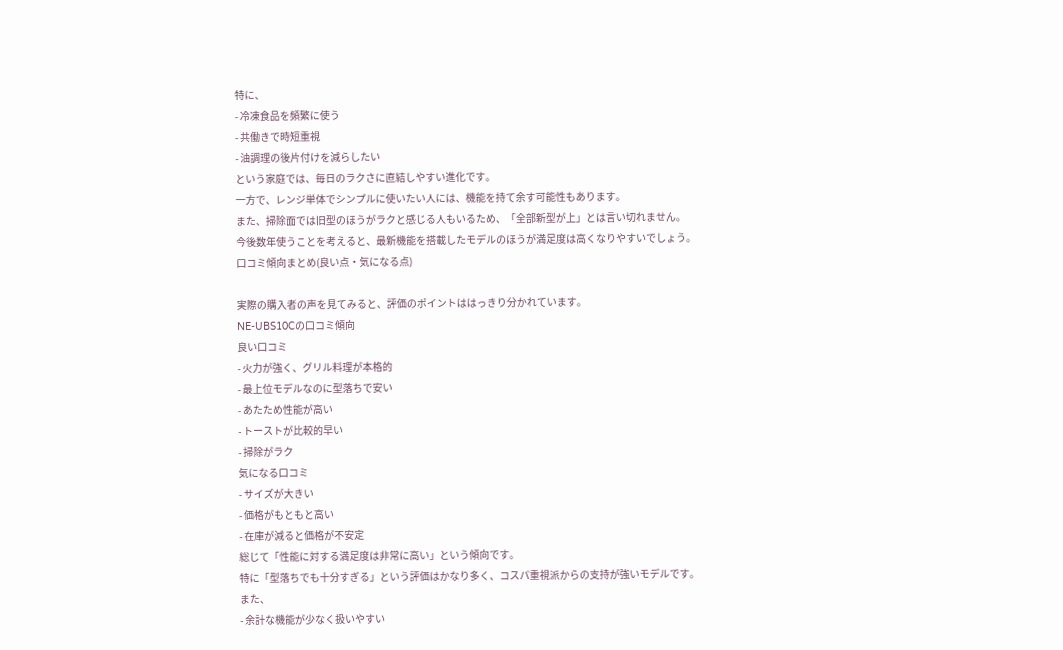特に、
- 冷凍食品を頻繁に使う
- 共働きで時短重視
- 油調理の後片付けを減らしたい
という家庭では、毎日のラクさに直結しやすい進化です。
一方で、レンジ単体でシンプルに使いたい人には、機能を持て余す可能性もあります。
また、掃除面では旧型のほうがラクと感じる人もいるため、「全部新型が上」とは言い切れません。
今後数年使うことを考えると、最新機能を搭載したモデルのほうが満足度は高くなりやすいでしょう。
口コミ傾向まとめ(良い点・気になる点)

実際の購入者の声を見てみると、評価のポイントははっきり分かれています。
NE-UBS10Cの口コミ傾向
良い口コミ
- 火力が強く、グリル料理が本格的
- 最上位モデルなのに型落ちで安い
- あたため性能が高い
- トーストが比較的早い
- 掃除がラク
気になる口コミ
- サイズが大きい
- 価格がもともと高い
- 在庫が減ると価格が不安定
総じて「性能に対する満足度は非常に高い」という傾向です。
特に「型落ちでも十分すぎる」という評価はかなり多く、コスパ重視派からの支持が強いモデルです。
また、
- 余計な機能が少なく扱いやすい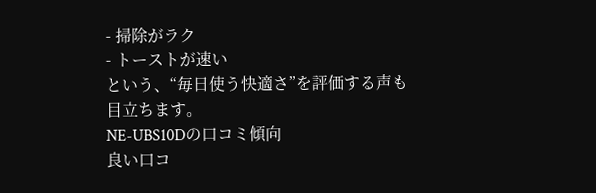- 掃除がラク
- トーストが速い
という、“毎日使う快適さ”を評価する声も目立ちます。
NE-UBS10Dの口コミ傾向
良い口コ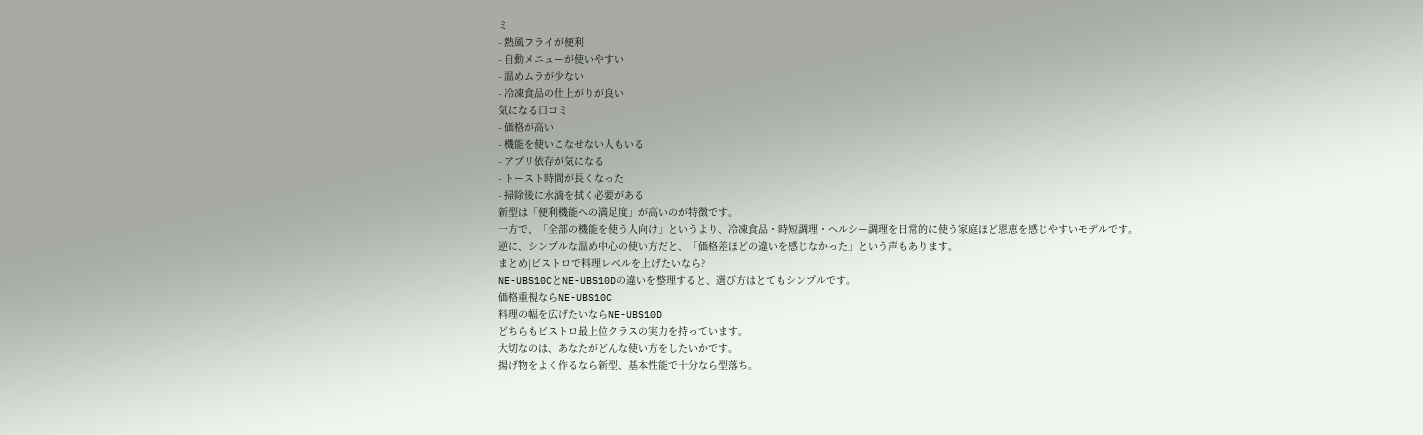ミ
- 熱風フライが便利
- 自動メニューが使いやすい
- 温めムラが少ない
- 冷凍食品の仕上がりが良い
気になる口コミ
- 価格が高い
- 機能を使いこなせない人もいる
- アプリ依存が気になる
- トースト時間が長くなった
- 掃除後に水滴を拭く必要がある
新型は「便利機能への満足度」が高いのが特徴です。
一方で、「全部の機能を使う人向け」というより、冷凍食品・時短調理・ヘルシー調理を日常的に使う家庭ほど恩恵を感じやすいモデルです。
逆に、シンプルな温め中心の使い方だと、「価格差ほどの違いを感じなかった」という声もあります。
まとめ|ビストロで料理レベルを上げたいなら?
NE-UBS10CとNE-UBS10Dの違いを整理すると、選び方はとてもシンプルです。
価格重視ならNE-UBS10C
料理の幅を広げたいならNE-UBS10D
どちらもビストロ最上位クラスの実力を持っています。
大切なのは、あなたがどんな使い方をしたいかです。
揚げ物をよく作るなら新型、基本性能で十分なら型落ち。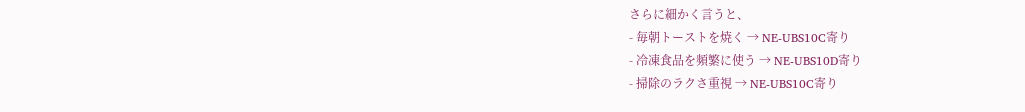さらに細かく言うと、
- 毎朝トーストを焼く → NE-UBS10C寄り
- 冷凍食品を頻繁に使う → NE-UBS10D寄り
- 掃除のラクさ重視 → NE-UBS10C寄り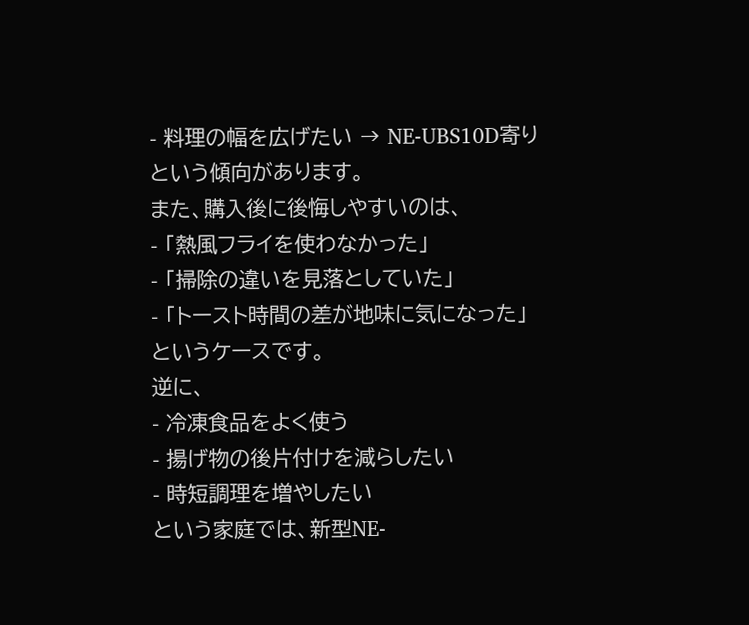- 料理の幅を広げたい → NE-UBS10D寄り
という傾向があります。
また、購入後に後悔しやすいのは、
- 「熱風フライを使わなかった」
- 「掃除の違いを見落としていた」
- 「トースト時間の差が地味に気になった」
というケースです。
逆に、
- 冷凍食品をよく使う
- 揚げ物の後片付けを減らしたい
- 時短調理を増やしたい
という家庭では、新型NE-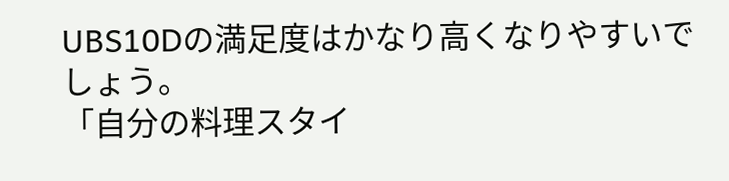UBS10Dの満足度はかなり高くなりやすいでしょう。
「自分の料理スタイ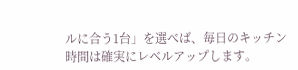ルに合う1台」を選べば、毎日のキッチン時間は確実にレベルアップします。